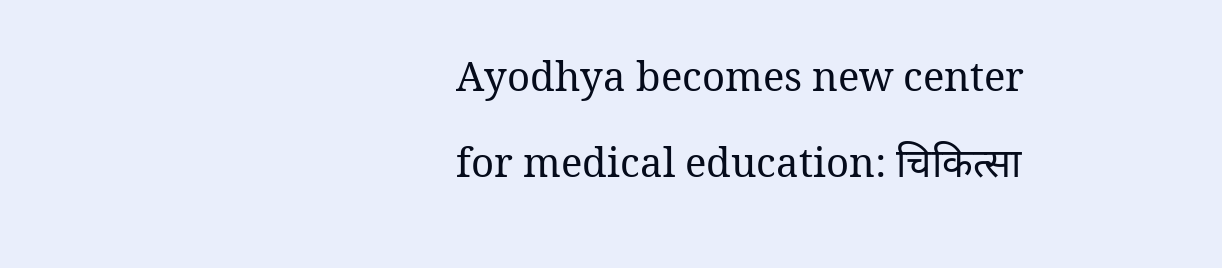Ayodhya becomes new center for medical education: चिकित्सा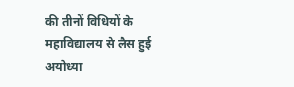की तीनों विधियों के महाविद्यालय से लैस हुई अयोध्या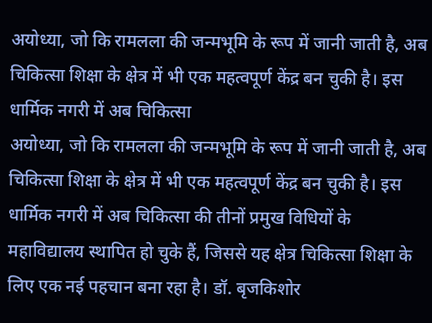अयोध्या, जो कि रामलला की जन्मभूमि के रूप में जानी जाती है, अब चिकित्सा शिक्षा के क्षेत्र में भी एक महत्वपूर्ण केंद्र बन चुकी है। इस धार्मिक नगरी में अब चिकित्सा
अयोध्या, जो कि रामलला की जन्मभूमि के रूप में जानी जाती है, अब चिकित्सा शिक्षा के क्षेत्र में भी एक महत्वपूर्ण केंद्र बन चुकी है। इस धार्मिक नगरी में अब चिकित्सा की तीनों प्रमुख विधियों के महाविद्यालय स्थापित हो चुके हैं, जिससे यह क्षेत्र चिकित्सा शिक्षा के लिए एक नई पहचान बना रहा है। डॉ. बृजकिशोर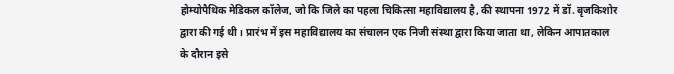होम्योपैथिक मेडिकल कॉलेज, जो कि जिले का पहला चिकित्सा महाविद्यालय है, की स्थापना 1972 में डॉ. बृजकिशोर द्वारा की गई थी। प्रारंभ में इस महाविद्यालय का संचालन एक निजी संस्था द्वारा किया जाता था, लेकिन आपातकाल के दौरान इसे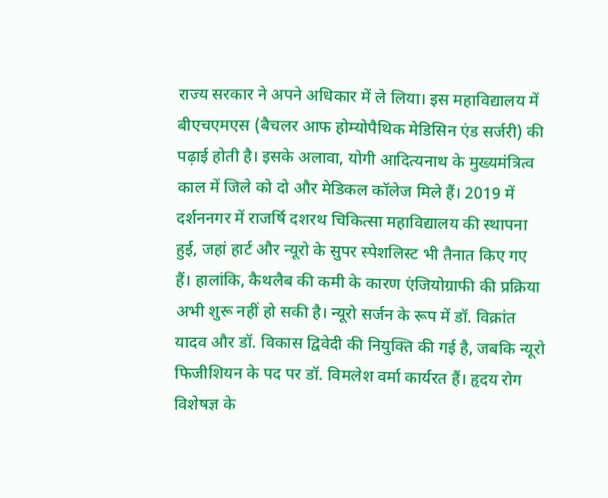राज्य सरकार ने अपने अधिकार में ले लिया। इस महाविद्यालय में बीएचएमएस (बैचलर आफ होम्योपैथिक मेडिसिन एंड सर्जरी) की पढ़ाई होती है। इसके अलावा, योगी आदित्यनाथ के मुख्यमंत्रित्व काल में जिले को दो और मेडिकल कॉलेज मिले हैं। 2019 में दर्शननगर में राजर्षि दशरथ चिकित्सा महाविद्यालय की स्थापना हुई, जहां हार्ट और न्यूरो के सुपर स्पेशलिस्ट भी तैनात किए गए हैं। हालांकि, कैथलैब की कमी के कारण एंजियोग्राफी की प्रक्रिया अभी शुरू नहीं हो सकी है। न्यूरो सर्जन के रूप में डॉ. विक्रांत यादव और डॉ. विकास द्विवेदी की नियुक्ति की गई है, जबकि न्यूरो फिजीशियन के पद पर डॉ. विमलेश वर्मा कार्यरत हैं। हृदय रोग विशेषज्ञ के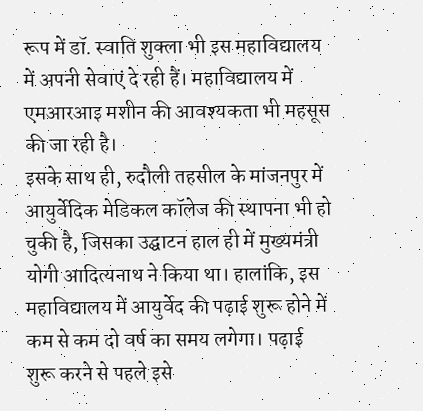रूप में डॉ. स्वाति शुक्ला भी इस महाविद्यालय में अपनी सेवाएं दे रही हैं। महाविद्यालय में एमआरआइ मशीन की आवश्यकता भी महसूस की जा रही है।
इसके साथ ही, रुदौली तहसील के मांजनपुर में आयुर्वेदिक मेडिकल कॉलेज की स्थापना भी हो चुकी है, जिसका उद्घाटन हाल ही में मुख्यमंत्री योगी आदित्यनाथ ने किया था। हालांकि, इस महाविद्यालय में आयुर्वेद की पढ़ाई शुरू होने में कम से कम दो वर्ष का समय लगेगा। पढ़ाई शुरू करने से पहले इसे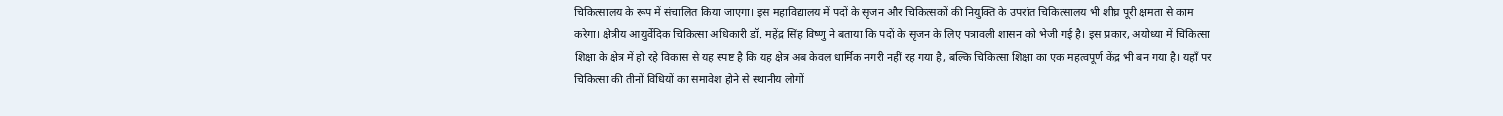चिकित्सालय के रूप में संचालित किया जाएगा। इस महाविद्यालय में पदों के सृजन और चिकित्सकों की नियुक्ति के उपरांत चिकित्सालय भी शीघ्र पूरी क्षमता से काम करेगा। क्षेत्रीय आयुर्वेदिक चिकित्सा अधिकारी डॉ. महेंद्र सिंह विष्णु ने बताया कि पदों के सृजन के लिए पत्रावली शासन को भेजी गई है। इस प्रकार, अयोध्या में चिकित्सा शिक्षा के क्षेत्र में हो रहे विकास से यह स्पष्ट है कि यह क्षेत्र अब केवल धार्मिक नगरी नहीं रह गया है, बल्कि चिकित्सा शिक्षा का एक महत्वपूर्ण केंद्र भी बन गया है। यहाँ पर चिकित्सा की तीनों विधियों का समावेश होने से स्थानीय लोगों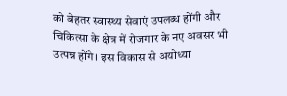को बेहतर स्वास्थ्य सेवाएं उपलब्ध होंगी और चिकित्सा के क्षेत्र में रोजगार के नए अवसर भी उत्पन्न होंगे। इस विकास से अयोध्या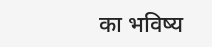का भविष्य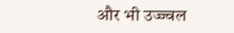और भी उज्ज्वल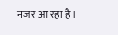नजर आ रहा है।